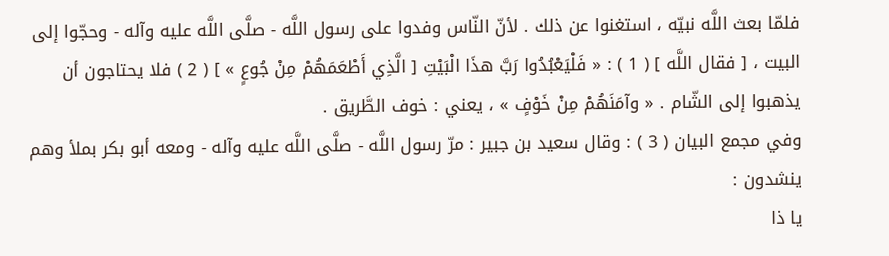فلمّا بعث اللَّه نبيّه ، استغنوا عن ذلك . لأنّ النّاس وفدوا على رسول اللَّه - صلَّى اللَّه عليه وآله - وحجّوا إلى البيت ، [ فقال اللَّه ] ( 1 ) : « فَلْيَعْبُدُوا رَبَّ هذَا الْبَيْتِ [ الَّذِي أَطْعَمَهُمْ مِنْ جُوعٍ » ] ( 2 ) فلا يحتاجون أن يذهبوا إلى الشّام . « وآمَنَهُمْ مِنْ خَوْفٍ » ، يعني : خوف الطَّريق .
وفي مجمع البيان ( 3 ) : وقال سعيد بن جبير : مرّ رسول اللَّه - صلَّى اللَّه عليه وآله - ومعه أبو بكر بملأ وهم ينشدون :
يا ذا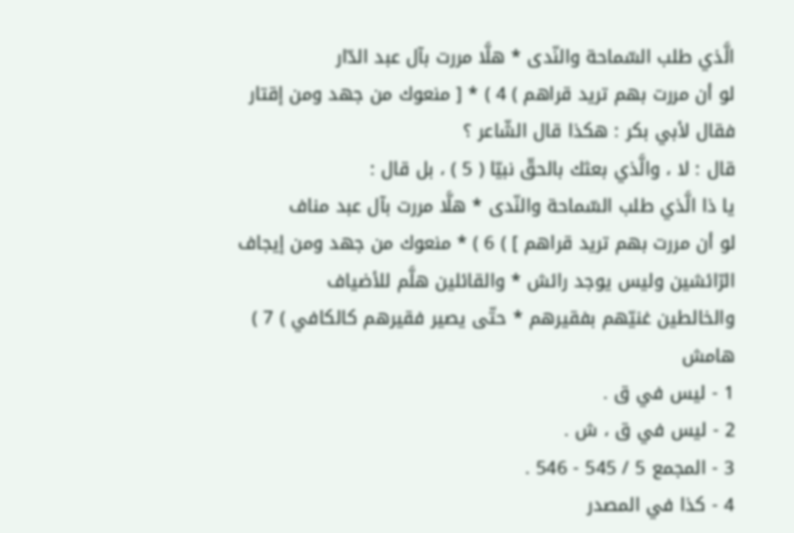الَّذي طلب السّماحة والنّدى * هلَّا مررت بآل عبد الدّار
لو أن مررت بهم تريد قراهم ) 4 ) * [ منعوك من جهد ومن إقتار
فقال لأبي بكر : هكذا قال الشّاعر ؟
قال : لا ، والَّذي بعثك بالحقّ نبيّا ( 5 ) ، بل قال :
يا ذا الَّذي طلب السّماحة والنّدى * هلَّا مررت بآل عبد مناف
لو أن مررت بهم تريد قراهم ] ) 6 ) * منعوك من جهد ومن إيجاف
الرّائشين وليس يوجد رائش * والقائلين هلَّم للأضياف
والخالطين غنيّهم بفقيرهم * حتّى يصير فقيرهم كالكافي ) 7 )
هامش
1 - ليس في ق .
2 - ليس في ق ، ش .
3 - المجمع 5 / 545 - 546 .
4 - كذا في المصدر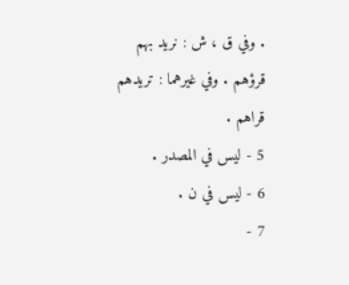. وفي ق ، ش : نريد بهم قرؤهم . وفي غيرهما : تريدهم قراهم .
5 - ليس في المصدر .
6 - ليس في ن .
7 -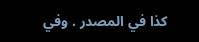كذا في المصدر . وفي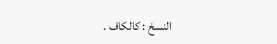النسخ : كالكاف .